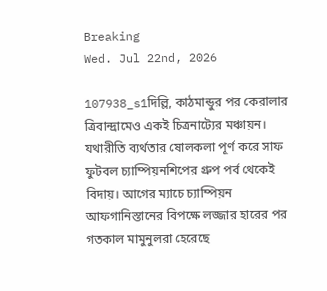Breaking
Wed. Jul 22nd, 2026

107938_s1দিল্লি, কাঠমান্ডুর পর কেরালার ত্রিবান্দ্রামেও একই চিত্রনাট্যের মঞ্চায়ন। যথারীতি ব্যর্থতার ষোলকলা পূর্ণ করে সাফ ফুটবল চ্যাম্পিয়নশিপের গ্রুপ পর্ব থেকেই বিদায়। আগের ম্যাচে চ্যাম্পিয়ন আফগানিস্তানের বিপক্ষে লজ্জার হারের পর গতকাল মামুনুলরা হেরেছে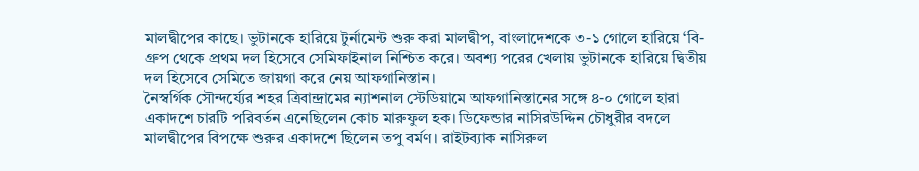মালদ্বীপের কাছে। ভুটানকে হারিয়ে টুর্নামেন্ট শুরু করা মালদ্বীপ, বাংলাদেশকে ৩-১ গোলে হারিয়ে ‘বি-গ্রুপ থেকে প্রথম দল হিসেবে সেমিফাইনাল নিশ্চিত করে। অবশ্য পরের খেলায় ভুটানকে হারিয়ে দ্বিতীয় দল হিসেবে সেমিতে জায়গা করে নেয় আফগানিস্তান।
নৈস্বর্গিক সৌন্দর্য্যের শহর ত্রিবান্দ্রামের ন্যাশনাল স্টেডিয়ামে আফগানিস্তানের সঙ্গে ৪-০ গোলে হারা একাদশে চারটি পরিবর্তন এনেছিলেন কোচ মারুফুল হক। ডিফেন্ডার নাসিরউদ্দিন চৌধুরীর বদলে মালদ্বীপের বিপক্ষে শুরুর একাদশে ছিলেন তপু বর্মণ। রাইটব্যাক নাসিরুল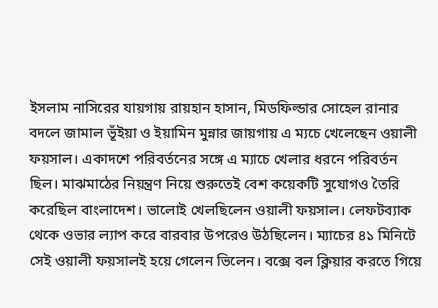ইসলাম নাসিরের যায়গায় রায়হান হাসান, মিডফিল্ডার সোহেল রানার বদলে জামাল ভূঁইয়া ও ইয়ামিন মুন্নার জায়গায় এ ম্যচে খেলেছেন ওয়ালী ফয়সাল। একাদশে পরিবর্তনের সঙ্গে এ ম্যাচে খেলার ধরনে পরিবর্তন ছিল। মাঝমাঠের নিয়ন্ত্রণ নিয়ে শুরুতেই বেশ কয়েকটি সুযোগও তৈরি করেছিল বাংলাদেশ। ভালোই খেলছিলেন ওয়ালী ফয়সাল। লেফটব্যাক থেকে ওভার ল্যাপ করে বারবার উপরেও উঠছিলেন। ম্যাচের ৪১ মিনিটে সেই ওয়ালী ফয়সালই হয়ে গেলেন ভিলেন। বক্সে বল ক্লিয়ার করতে গিয়ে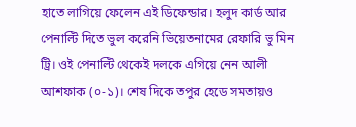হাতে লাগিয়ে ফেলেন এই ডিফেন্ডার। হলুদ কার্ড আর পেনাল্টি দিতে ভুল করেনি ভিয়েতনামের রেফারি ভু মিন ট্রি। ওই পেনাল্টি থেকেই দলকে এগিয়ে নেন আলী আশফাক (০-১)। শেষ দিকে তপুর হেডে সমতায়ও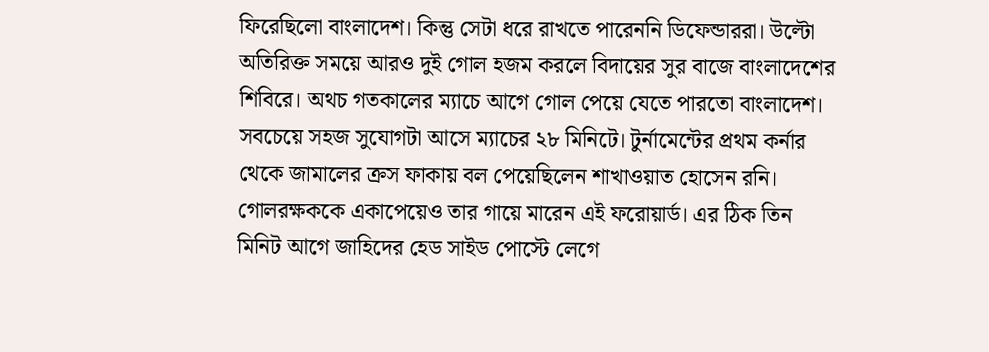ফিরেছিলো বাংলাদেশ। কিন্তু সেটা ধরে রাখতে পারেননি ডিফেন্ডাররা। উল্টো অতিরিক্ত সময়ে আরও দুই গোল হজম করলে বিদায়ের সুর বাজে বাংলাদেশের শিবিরে। অথচ গতকালের ম্যাচে আগে গোল পেয়ে যেতে পারতো বাংলাদেশ। সবচেয়ে সহজ সুযোগটা আসে ম্যাচের ২৮ মিনিটে। টুর্নামেন্টের প্রথম কর্নার থেকে জামালের ক্রস ফাকায় বল পেয়েছিলেন শাখাওয়াত হোসেন রনি। গোলরক্ষককে একাপেয়েও তার গায়ে মারেন এই ফরোয়ার্ড। এর ঠিক তিন মিনিট আগে জাহিদের হেড সাইড পোস্টে লেগে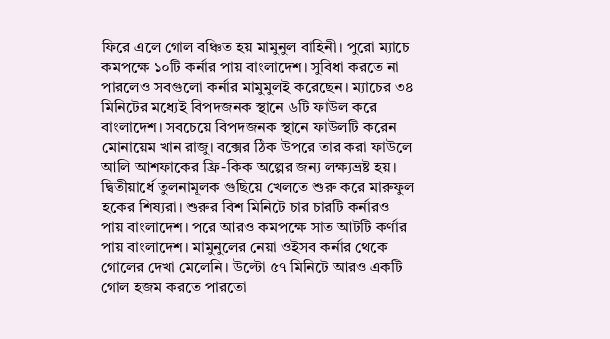ফিরে এলে গোল বঞ্চিত হয় মামুনুল বাহিনী। পুরো ম্যাচে কমপক্ষে ১০টি কর্নার পায় বাংলাদেশ। সুবিধা করতে না পারলেও সবগুলো কর্নার মামুমুলই করেছেন। ম্যাচের ৩৪ মিনিটের মধ্যেই বিপদজনক স্থানে ৬টি ফাউল করে বাংলাদেশ। সবচেয়ে বিপদজনক স্থানে ফাউলটি করেন মোনায়েম খান রাজু। বক্সের ঠিক উপরে তার করা ফাউলে আলি আশফাকের ফ্রি-কিক অল্পের জন্য লক্ষ্যভ্রষ্ট হয়। দ্বিতীয়ার্ধে তুলনামূলক গুছিয়ে খেলতে শুরু করে মারুফুল হকের শিষ্যরা। শুরুর বিশ মিনিটে চার চারটি কর্নারও পায় বাংলাদেশ। পরে আরও কমপক্ষে সাত আটটি কর্ণার পায় বাংলাদেশ। মামুনুলের নেয়া ওইসব কর্নার থেকে গোলের দেখা মেলেনি। উল্টো ৫৭ মিনিটে আরও একটি গোল হজম করতে পারতো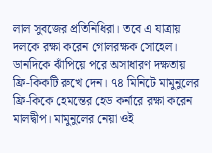লাল সুবজের প্রতিনিধিরা। তবে এ যাত্রায় দলকে রক্ষা করেন গোলরক্ষক সোহেল। ডানদিকে ঝাঁপিয়ে পরে অসাধারণ দক্ষতায় ফ্রি-কিকটি রুখে দেন। ৭৪ মিনিটে মামুনুলের ফ্রি-কিকে হেমন্তের হেড কর্নারে রক্ষা করেন মালদ্বীপ। মামুনুলের নেয়া ওই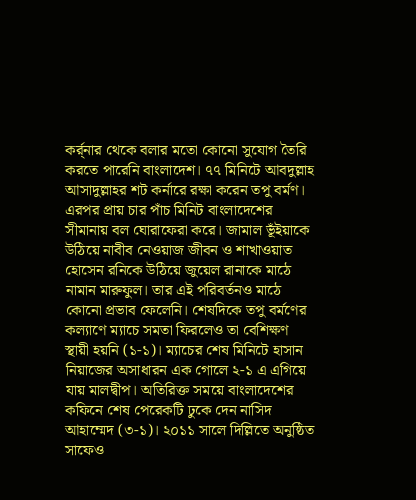কর্র্নার থেকে বলার মতো কোনো সুযোগ তৈরি করতে পারেনি বাংলাদেশ। ৭৭ মিনিটে আবদুল্লাহ আসাদুল্লাহর শট কর্নারে রক্ষা করেন তপু বর্মণ। এরপর প্রায় চার পাঁচ মিনিট বাংলাদেশের সীমানায় বল ঘোরাফেরা করে। জামাল ভূঁইয়াকে উঠিয়ে নাবীব নেওয়াজ জীবন ও শাখাওয়াত হোসেন রনিকে উঠিয়ে জুয়েল রানাকে মাঠে নামান মারুফুল। তার এই পরিবর্তনও মাঠে কোনো প্রভাব ফেলেনি। শেষদিকে তপু বর্মণের কল্যাণে ম্যাচে সমতা ফিরলেও তা বেশিক্ষণ স্থায়ী হয়নি (১-১)। ম্যাচের শেষ মিনিটে হাসান নিয়াজের অসাধারন এক গোলে ২-১ এ এগিয়ে যায় মালদ্বীপ। অতিরিক্ত সময়ে বাংলাদেশের কফিনে শেষ পেরেকটি ঢুকে দেন নাসিদ আহাম্মেদ (৩-১)। ২০১১ সালে দিল্লিতে অনুষ্ঠিত সাফেও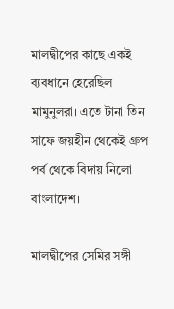মালদ্বীপের কাছে একই ব্যবধানে হেরেছিল মামুনুলরা। এতে টানা তিন সাফে জয়হীন থেকেই গ্রুপ পর্ব থেকে বিদায় নিলো বাংলাদেশ।

মালদ্বীপের সেমির সঙ্গী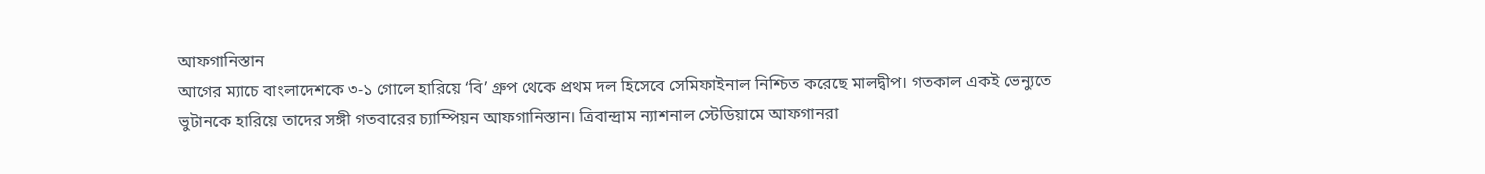আফগানিস্তান
আগের ম্যাচে বাংলাদেশকে ৩-১ গোলে হারিয়ে ‘বি’ গ্রুপ থেকে প্রথম দল হিসেবে সেমিফাইনাল নিশ্চিত করেছে মালদ্বীপ। গতকাল একই ভেন্যুতে ভুটানকে হারিয়ে তাদের সঙ্গী গতবারের চ্যাম্পিয়ন আফগানিস্তান। ত্রিবান্দ্রাম ন্যাশনাল স্টেডিয়ামে আফগানরা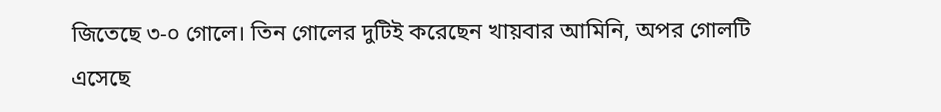জিতেছে ৩-০ গোলে। তিন গোলের দুটিই করেছেন খায়বার আমিনি, অপর গোলটি এসেছে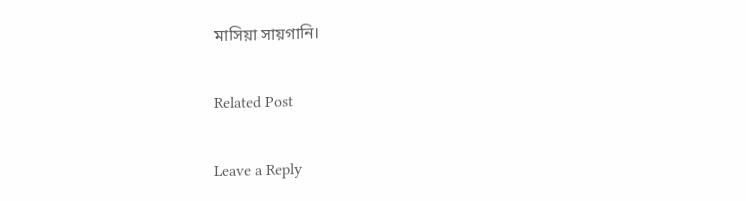মাসিয়া সায়গানি।

Related Post

Leave a Reply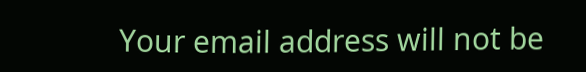Your email address will not be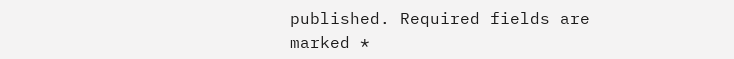published. Required fields are marked *